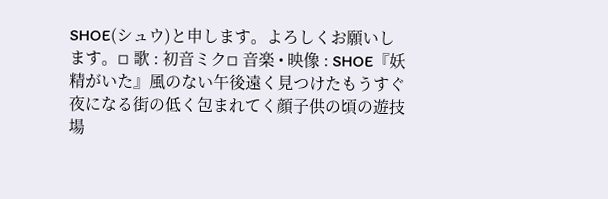SHOE(シュウ)と申します。よろしくお願いします。◽ 歌 : 初音ミク◽ 音楽 • 映像 : SHOE『妖精がいた』風のない午後遠く見つけたもうすぐ夜になる街の低く包まれてく顔子供の頃の遊技場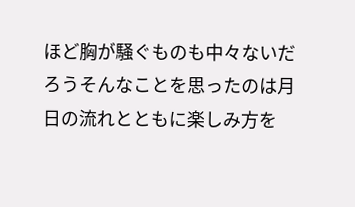ほど胸が騒ぐものも中々ないだろうそんなことを思ったのは月日の流れとともに楽しみ方を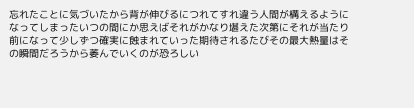忘れたことに気づいたから背が伸びるにつれてすれ違う人間が構えるようになってしまったいつの間にか思えばそれがかなり堪えた次第にそれが当たり前になって少しずつ確実に蝕まれていった期待されるたびその最大熱量はその瞬間だろうから萎んでいくのが恐ろしい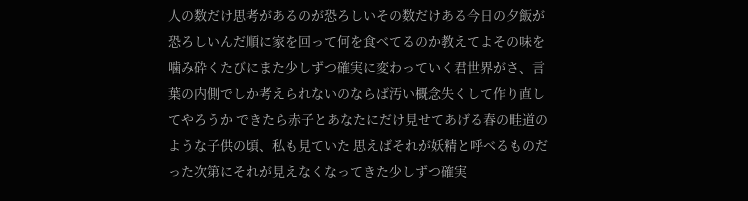人の数だけ思考があるのが恐ろしいその数だけある今日の夕飯が恐ろしいんだ順に家を回って何を食べてるのか教えてよその味を噛み砕くたびにまた少しずつ確実に変わっていく君世界がさ、言葉の内側でしか考えられないのならば汚い概念失くして作り直してやろうか できたら赤子とあなたにだけ見せてあげる春の畦道のような子供の頃、私も見ていた 思えばそれが妖精と呼べるものだった次第にそれが見えなくなってきた少しずつ確実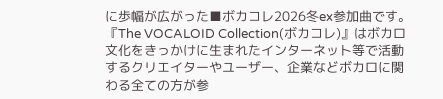に歩幅が広がった■ボカコレ2026冬ex参加曲です。『The VOCALOID Collection(ボカコレ)』はボカロ文化をきっかけに生まれたインターネット等で活動するクリエイターやユーザー、企業などボカロに関わる全ての方が参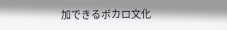加できるボカロ文化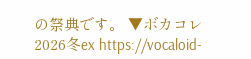の祭典です。 ▼ボカコレ2026冬ex https://vocaloid-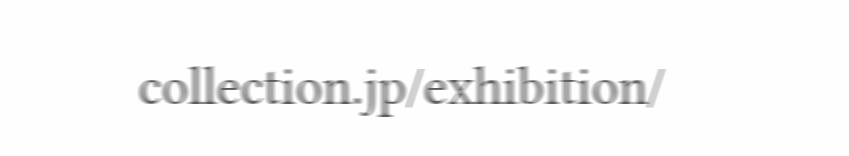collection.jp/exhibition/